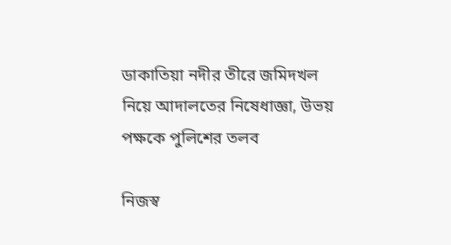ডাকাতিয়া নদীর তীরে জমিদখল নিয়ে আদালতের নিষেধাজ্ঞা, উভয় পক্ষকে পুলিশের তলব

নিজস্ব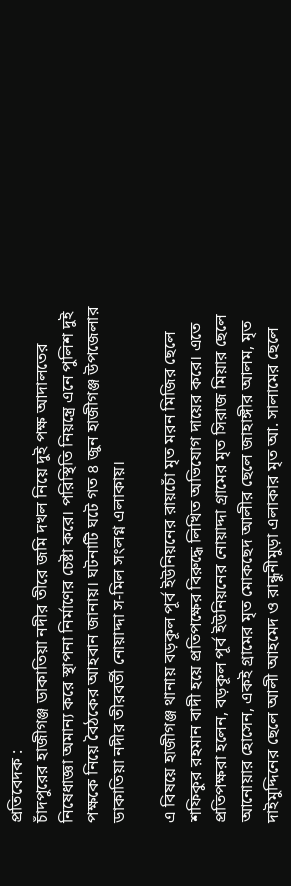প্রতিবেদক :
চাঁদপুরের হাজীগঞ্জ ডাকাতিয়া নদীর তীরে জমি দখল নিয়ে দুই পক্ষ আদালতের নিষেধাজ্ঞা অমান্য করে স্থাপনা নির্মাণের চেষ্টা করে। পরিস্থিতি নিয়ন্ত্রে এনে পুলিশ দুই পক্ষকে নিয়ে বৈঠকের আহবান জানায়। ঘটনাটি ঘটে গত ৪ জুন হাজীগঞ্জ উপজেলার ডাকাতিয়া নদীর তীরবর্তী নোয়াদ্দা স-মিল সংলগ্ন এলাকায়।

এ বিষয়ে হাজীগঞ্জ থানায় বড়কূল পূর্ব ইউনিয়নের রায়চোঁ মৃত মরন মিজির ছেলে শফিকুর রহমান বাদী হয়ে প্রতিপক্ষের বিরুদ্ধে লিখিত অভিযোগ দায়ের করে। এতে প্রতিপক্ষরা হলেন, বড়কূল পূর্ব ইউনিয়নের নোয়াদ্দা গ্রামের মৃত সিরাজ মিয়ার ছেলে আনোয়ার হোসেন, একই গ্রামের মৃত মোকছেদ আলীর ছেলে জাহাঙ্গীর আলম, মৃত দাইমুদ্দিনের ছেলে আলী আহমেদ ও রান্ধুনীমুড়া এলাকার মৃত আ. সালামের ছেলে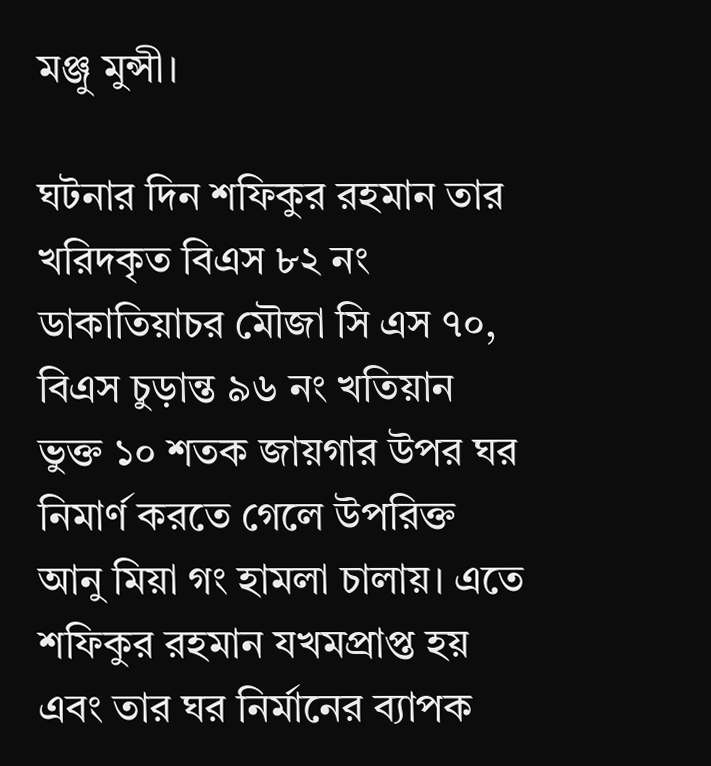মঞ্জু মুন্সী।

ঘটনার দিন শফিকুর রহমান তার খরিদকৃত বিএস ৮২ নং ডাকাতিয়াচর মৌজা সি এস ৭০, বিএস চুড়ান্ত ৯৬ নং খতিয়ান ভুক্ত ১০ শতক জায়গার উপর ঘর নিমার্ণ করতে গেলে উপরিক্ত আনু মিয়া গং হামলা চালায়। এতে শফিকুর রহমান যখমপ্রাপ্ত হয় এবং তার ঘর নির্মানের ব্যাপক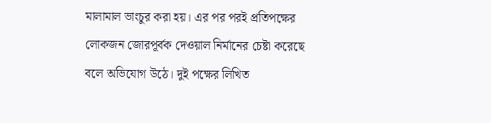মালামাল ভাংচুর করা হয়। এর পর পরই প্রতিপক্ষের লোকজন জোরপূর্বক দেওয়াল নির্মানের চেষ্টা করেছে বলে অভিযোগ উঠে। দুই পক্ষের লিখিত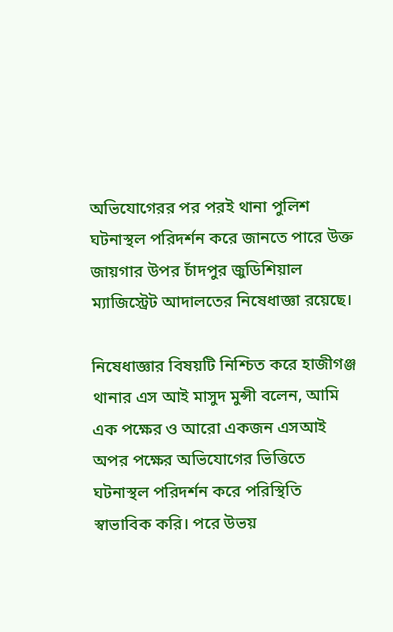অভিযোগেরর পর পরই থানা পুলিশ ঘটনাস্থল পরিদর্শন করে জানতে পারে উক্ত জায়গার উপর চাঁদপুর জুডিশিয়াল ম্যাজিস্ট্রেট আদালতের নিষেধাজ্ঞা রয়েছে।

নিষেধাজ্ঞার বিষয়টি নিশ্চিত করে হাজীগঞ্জ থানার এস আই মাসুদ মুন্সী বলেন, আমি এক পক্ষের ও আরো একজন এসআই অপর পক্ষের অভিযোগের ভিত্তিতে ঘটনাস্থল পরিদর্শন করে পরিস্থিতি স্বাভাবিক করি। পরে উভয়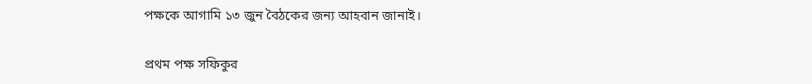পক্ষকে আগামি ১৩ জুন বৈঠকের জন্য আহবান জানাই।

প্রথম পক্ষ সফিকুর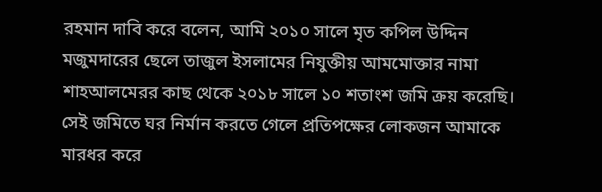রহমান দাবি করে বলেন, আমি ২০১০ সালে মৃত কপিল উদ্দিন মজুমদারের ছেলে তাজুল ইসলামের নিযুক্তীয় আমমোক্তার নামা শাহআলমেরর কাছ থেকে ২০১৮ সালে ১০ শতাংশ জমি ক্রয় করেছি। সেই জমিতে ঘর নির্মান করতে গেলে প্রতিপক্ষের লোকজন আমাকে মারধর করে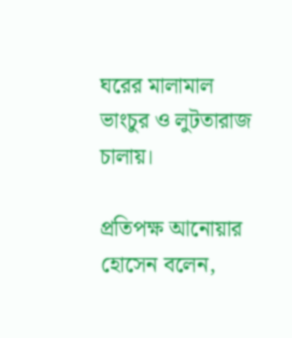ঘরের মালামাল ভাংচুর ও লুটতারাজ চালায়।

প্রতিপক্ষ আনোয়ার হোসেন বলেন,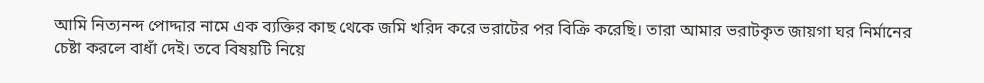আমি নিত্যনন্দ পোদ্দার নামে এক ব্যক্তির কাছ থেকে জমি খরিদ করে ভরাটের পর বিক্রি করেছি। তারা আমার ভরাটকৃত জায়গা ঘর নির্মানের চেষ্টা করলে বাধাঁ দেই। তবে বিষয়টি নিয়ে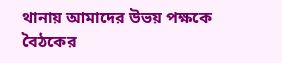থানায় আমাদের উভয় পক্ষকে বৈঠকের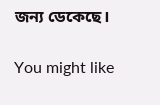জন্য ডেকেছে।

You might like